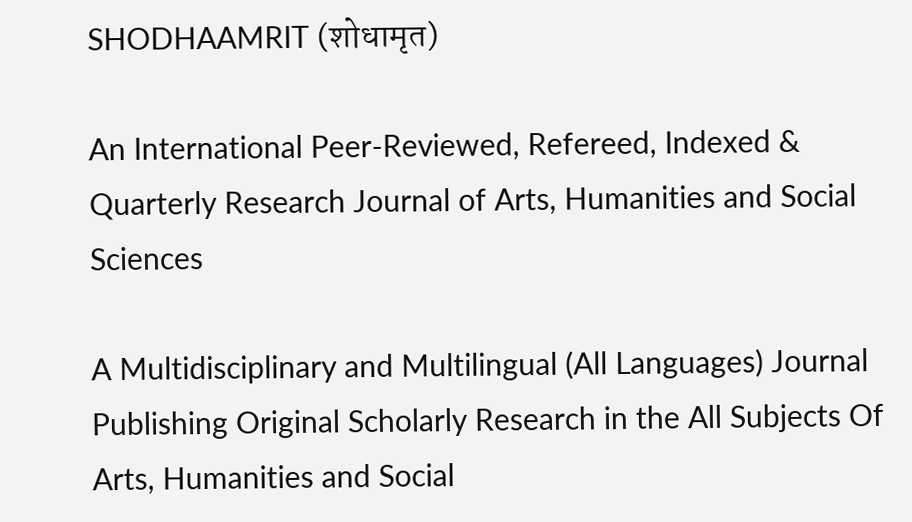SHODHAAMRIT (शोधामृत)

An International Peer-Reviewed, Refereed, Indexed & Quarterly Research Journal of Arts, Humanities and Social Sciences

A Multidisciplinary and Multilingual (All Languages) Journal Publishing Original Scholarly Research in the All Subjects Of Arts, Humanities and Social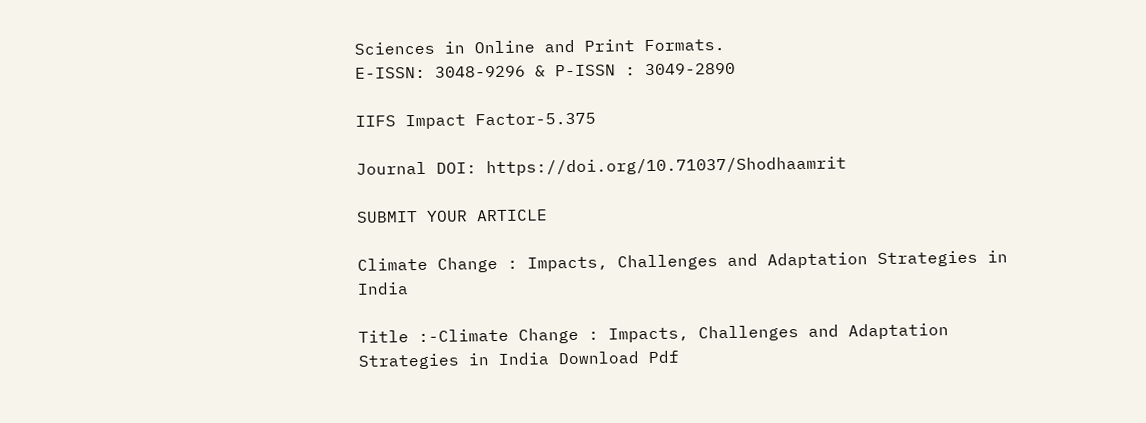Sciences in Online and Print Formats.
E-ISSN: 3048-9296 & P-ISSN : 3049-2890

IIFS Impact Factor-5.375

Journal DOI: https://doi.org/10.71037/Shodhaamrit

SUBMIT YOUR ARTICLE

Climate Change : Impacts, Challenges and Adaptation Strategies in India

Title :-Climate Change : Impacts, Challenges and Adaptation Strategies in India Download Pdf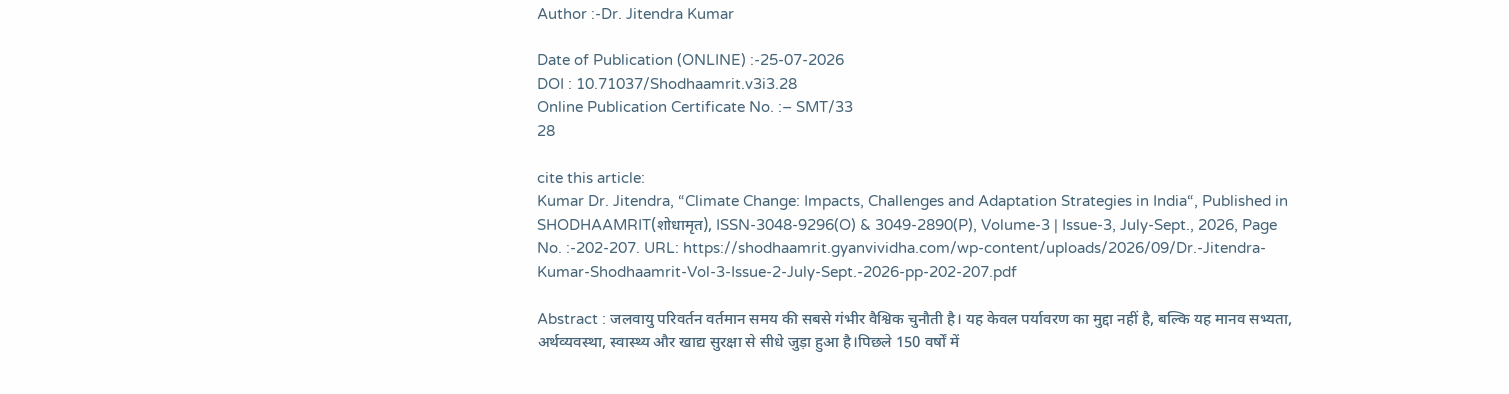Author :-Dr. Jitendra Kumar

Date of Publication (ONLINE) :-25-07-2026
DOI : 10.71037/Shodhaamrit.v3i3.28
Online Publication Certificate No. :– SMT/33
28

cite this article:
Kumar Dr. Jitendra, “Climate Change: Impacts, Challenges and Adaptation Strategies in India“, Published in SHODHAAMRIT(शोधामृत), ISSN-3048-9296(O) & 3049-2890(P), Volume-3 | Issue-3, July-Sept., 2026, Page No. :-202-207. URL: https://shodhaamrit.gyanvividha.com/wp-content/uploads/2026/09/Dr.-Jitendra-Kumar-Shodhaamrit-Vol-3-Issue-2-July-Sept.-2026-pp-202-207.pdf

Abstract : जलवायु परिवर्तन वर्तमान समय की सबसे गंभीर वैश्विक चुनौती है। यह केवल पर्यावरण का मुद्दा नहीं है, बल्कि यह मानव सभ्यता, अर्थव्यवस्था, स्वास्थ्य और खाद्य सुरक्षा से सीधे जुड़ा हुआ है।पिछले 150 वर्षों में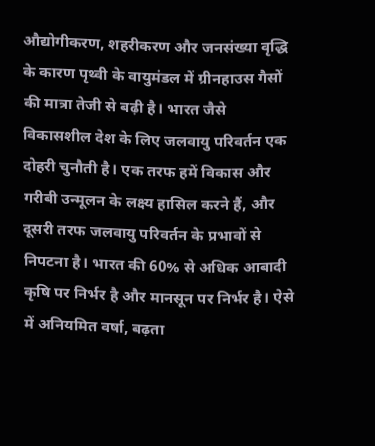औद्योगीकरण, शहरीकरण और जनसंख्या वृद्धि के कारण पृथ्वी के वायुमंडल में ग्रीनहाउस गैसों की मात्रा तेजी से बढ़ी है। भारत जैसे विकासशील देश के लिए जलवायु परिवर्तन एक दोहरी चुनौती है। एक तरफ हमें विकास और गरीबी उन्मूलन के लक्ष्य हासिल करने हैं, और दूसरी तरफ जलवायु परिवर्तन के प्रभावों से निपटना है। भारत की 60% से अधिक आबादी कृषि पर निर्भर है और मानसून पर निर्भर है। ऐसे में अनियमित वर्षा, बढ़ता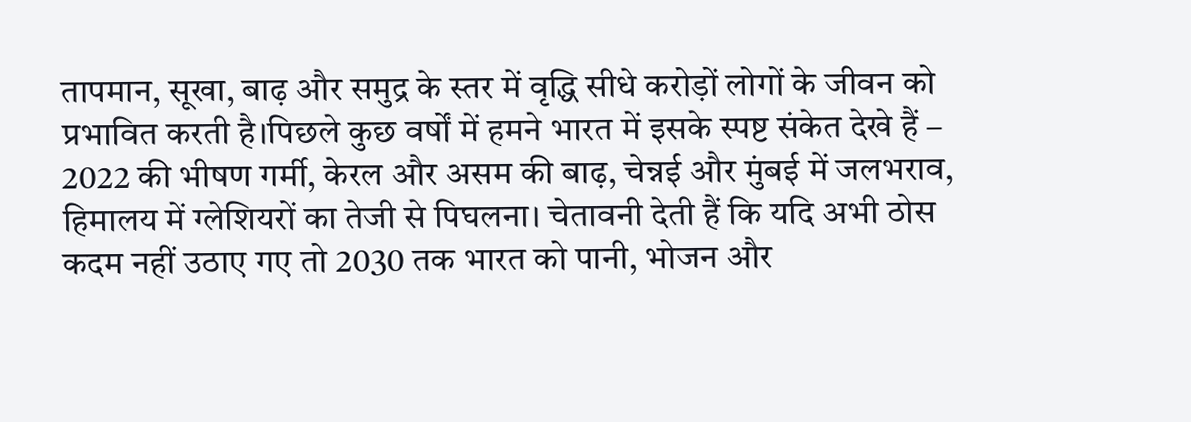तापमान, सूखा, बाढ़ और समुद्र के स्तर में वृद्धि सीधे करोड़ों लोगों के जीवन को प्रभावित करती है।पिछले कुछ वर्षों में हमने भारत में इसके स्पष्ट संकेत देखे हैं – 2022 की भीषण गर्मी, केरल और असम की बाढ़, चेन्नई और मुंबई में जलभराव, हिमालय में ग्लेशियरों का तेजी से पिघलना। चेतावनी देती हैं कि यदि अभी ठोस कदम नहीं उठाए गए तो 2030 तक भारत को पानी, भोजन और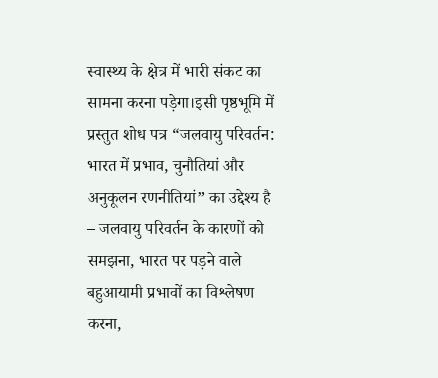स्वास्थ्य के क्षेत्र में भारी संकट का सामना करना पड़ेगा।इसी पृष्ठभूमि में प्रस्तुत शोध पत्र “जलवायु परिवर्तन: भारत में प्रभाव, चुनौतियां और अनुकूलन रणनीतियां” का उद्देश्य है – जलवायु परिवर्तन के कारणों को समझना, भारत पर पड़ने वाले बहुआयामी प्रभावों का विश्लेषण करना,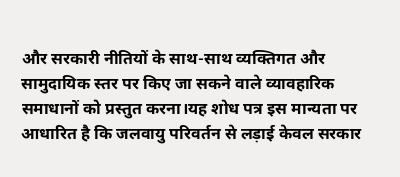और सरकारी नीतियों के साथ-साथ व्यक्तिगत और सामुदायिक स्तर पर किए जा सकने वाले व्यावहारिक समाधानों को प्रस्तुत करना।यह शोध पत्र इस मान्यता पर आधारित है कि जलवायु परिवर्तन से लड़ाई केवल सरकार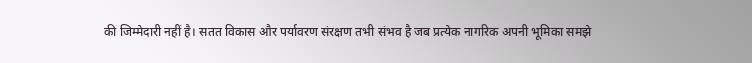की जिम्मेदारी नहीं है। सतत विकास और पर्यावरण संरक्षण तभी संभव है जब प्रत्येक नागरिक अपनी भूमिका समझे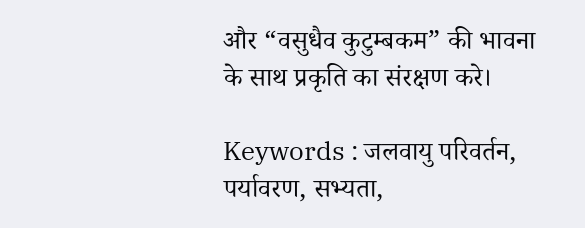और “वसुधैव कुटुम्बकम” की भावना के साथ प्रकृति का संरक्षण करे।

Keywords : जलवायु परिवर्तन, पर्यावरण, सभ्यता,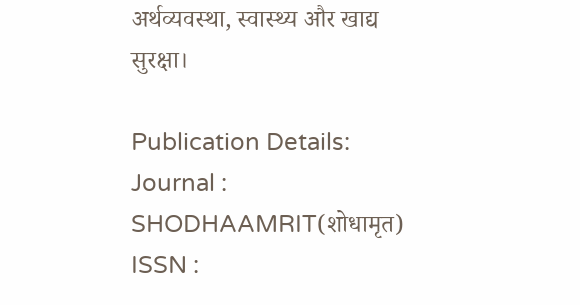अर्थव्यवस्था, स्वास्थ्य और खाद्य सुरक्षा।

Publication Details:
Journal : SHODHAAMRIT(शोधामृत)
ISSN :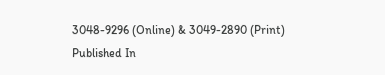3048-9296 (Online) & 3049-2890 (Print)
Published In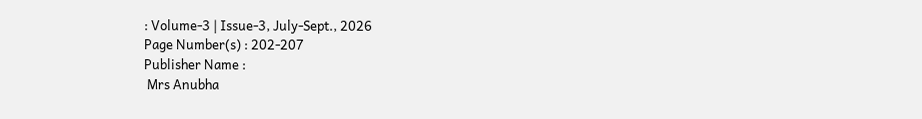: Volume-3 | Issue-3, July-Sept., 2026
Page Number(s) : 202-207
Publisher Name :
 Mrs Anubha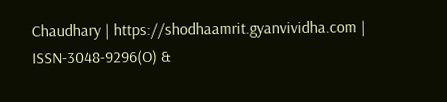Chaudhary | https://shodhaamrit.gyanvividha.com | ISSN-3048-9296(O) &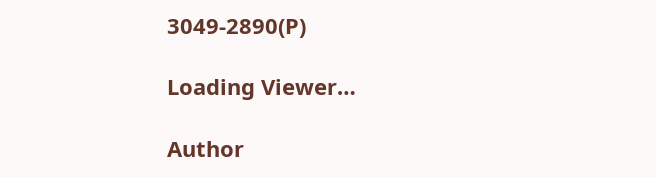3049-2890(P)

Loading Viewer…

Author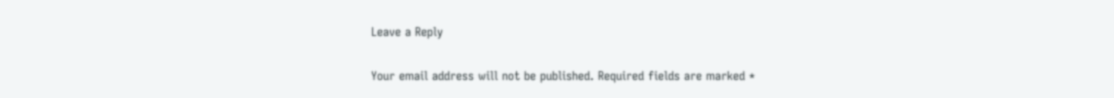Leave a Reply

Your email address will not be published. Required fields are marked *